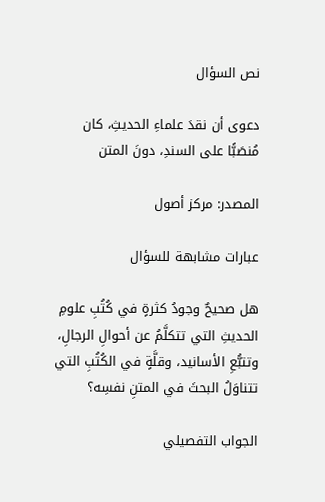نص السؤال

دعوى أن نقدَ علماءِ الحديثِ، كان مُنصَبًّا على السندِ، دونَ المتن

المصدر: مركز أصول

عبارات مشابهة للسؤال

هل صحيحٌ وجودُ كثرةٍ في كُتُبِ علومِ الحديثِ التي تتكلَّمُ عن أحوالِ الرجالِ، وتتبُّعِ الأسانيد، وقلَّةٍ في الكُتُبِ التي تتناوَلُ البحثَ في المتنِ نفسِه؟

الجواب التفصيلي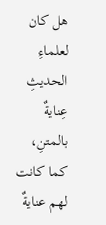هل كان لعلماءِ الحديثِ عِنايةٌ بالمتنِ، كما كانت لهم عنايةٌ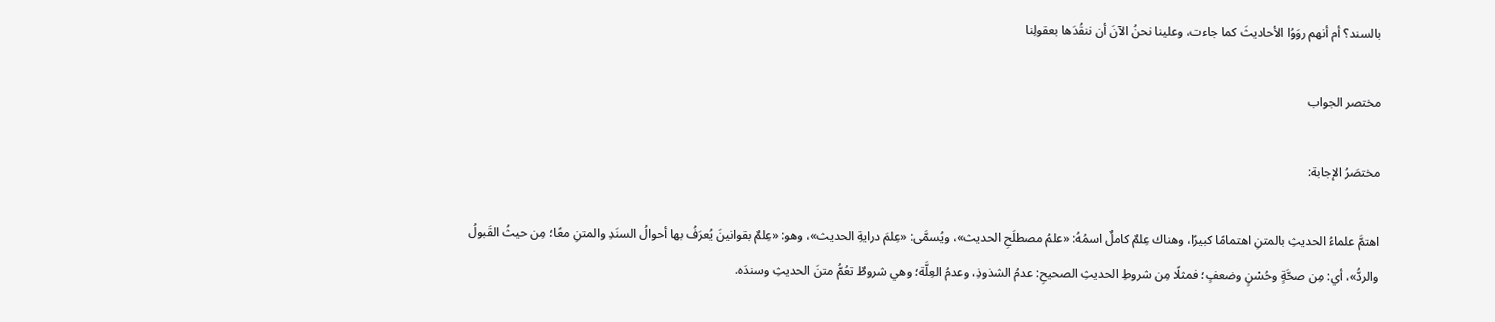بالسند؟ أم أنهم روَوُا الأحاديثَ كما جاءت، وعلينا نحنُ الآنَ أن ننقُدَها بعقولِنا

مختصر الجواب

مختصَرُ الإجابة:

اهتمَّ علماءُ الحديثِ بالمتنِ اهتمامًا كبيرًا، وهناك عِلمٌ كاملٌ اسمُهُ: «علمُ مصطلَحِ الحديث»، ويُسمَّى: «عِلمَ درايةِ الحديث»، وهو: «عِلمٌ بقوانينَ يُعرَفُ بها أحوالُ السنَدِ والمتنِ معًا؛ مِن حيثُ القَبولُ والردُّ»، أي: مِن صحَّةٍ وحُسْنٍ وضعفٍ؛ فمثلًا مِن شروطِ الحديثِ الصحيحِ: عدمُ الشذوذِ، وعدمُ العِلَّة؛ وهي شروطٌ تعُمُّ متنَ الحديثِ وسندَه.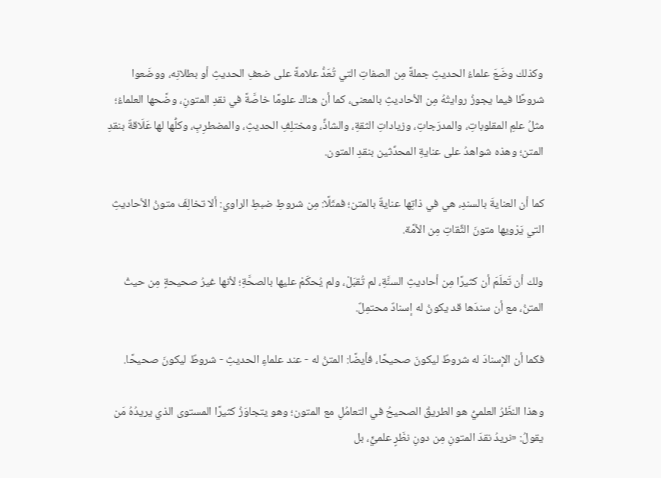وكذلك وضَعَ علماءُ الحديثِ جملةً مِن الصفاتِ التي تُعَدُّ علامةً على ضعفِ الحديثِ أو بطلانِه، ووضَعوا شروطًا فيما يجوزُ روايتُهُ مِن الأحاديثِ بالمعنى، كما أن هناك علومًا خاصَّةً في نقدِ المتونِ، وضَّحها العلماءُ؛ مثلُ علمِ المقلوباتِ، والمدرَجاتِ، وزياداتِ الثقةِ، والشاذِّ، ومختلِفِ الحديثِ، والمضطرِبِ، وكلُّها لها عَلَاقةٌ بنقدِ المتن؛ وهذه شواهدُ على عنايةِ المحدِّثين بنقدِ المتون.

كما أن العنايةَ بالسندِ، هي في ذاتِها عنايةٌ بالمتن؛ فمثَلًا: مِن شروطِ ضبطِ الراوي: ألا تخالِفَ متونُ الأحاديثِ التي يَرْويها متونَ الثِّقاتِ مِن الأمَّة.

ولك أن تَعلَمَ أن كثيرًا مِن أحاديثِ السنَّةِ، لم تُقبَلْ، ولم يُحكَمْ عليها بالصحَّةِ؛ لأنها غيرُ صحيحةٍ مِن حيثُ المتنُ، مع أن سندَها قد يكونُ له إسنادٌ محتمِلٌ.

فكما أن الإسنادَ له شروطٌ ليكونَ صحيحًا، فأيضًا: المتنُ له - عند علماءِ الحديثِ - شروطٌ ليكونَ صحيحًا.

وهذا النظَرُ العلميُّ هو الطريقُ الصحيحُ في التعامُلِ مع المتون؛ وهو يتجاوَزُ كثيرًا المستوى الذي يريدُهُ مَن يقولُ: «نريدُ نقدَ المتونِ مِن دونِ نظَرٍ علميٍّ، بل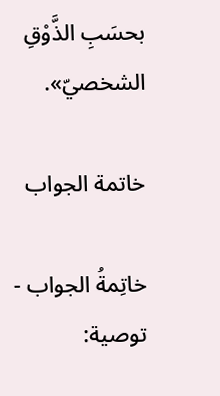بحسَبِ الذَّوْقِ الشخصيّ».

خاتمة الجواب

خاتِمةُ الجواب - توصية: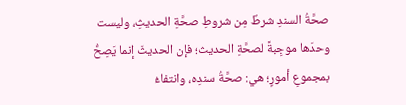صحَّةُ السندِ شرطٌ مِن شروطِ صحَّةِ الحديثِ، وليست وحدَها موجِبةً لصحَّةِ الحديث؛ فإن الحديثَ إنما يَصِحُّ بمجموعِ أمورٍ؛ هي: صحَّةُ سندِه، وانتفاءُ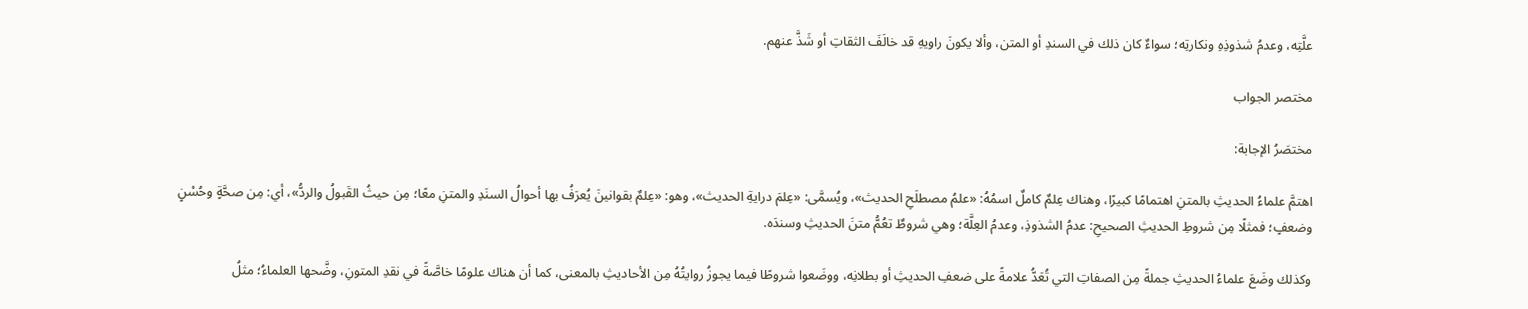علَّتِه، وعدمُ شذوذِهِ ونكارتِه؛ سواءٌ كان ذلك في السندِ أو المتن، وألا يكونَ راويهِ قد خالَفَ الثقاتِ أو شَذَّ عنهم.

مختصر الجواب

مختصَرُ الإجابة:

اهتمَّ علماءُ الحديثِ بالمتنِ اهتمامًا كبيرًا، وهناك عِلمٌ كاملٌ اسمُهُ: «علمُ مصطلَحِ الحديث»، ويُسمَّى: «عِلمَ درايةِ الحديث»، وهو: «عِلمٌ بقوانينَ يُعرَفُ بها أحوالُ السنَدِ والمتنِ معًا؛ مِن حيثُ القَبولُ والردُّ»، أي: مِن صحَّةٍ وحُسْنٍ وضعفٍ؛ فمثلًا مِن شروطِ الحديثِ الصحيحِ: عدمُ الشذوذِ، وعدمُ العِلَّة؛ وهي شروطٌ تعُمُّ متنَ الحديثِ وسندَه.

وكذلك وضَعَ علماءُ الحديثِ جملةً مِن الصفاتِ التي تُعَدُّ علامةً على ضعفِ الحديثِ أو بطلانِه، ووضَعوا شروطًا فيما يجوزُ روايتُهُ مِن الأحاديثِ بالمعنى، كما أن هناك علومًا خاصَّةً في نقدِ المتونِ، وضَّحها العلماءُ؛ مثلُ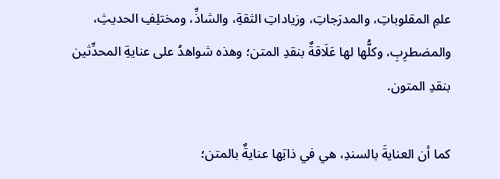علمِ المقلوباتِ، والمدرَجاتِ، وزياداتِ الثقةِ، والشاذِّ، ومختلِفِ الحديثِ، والمضطرِبِ، وكلُّها لها عَلَاقةٌ بنقدِ المتن؛ وهذه شواهدُ على عنايةِ المحدِّثين بنقدِ المتون.

كما أن العنايةَ بالسندِ، هي في ذاتِها عنايةٌ بالمتن؛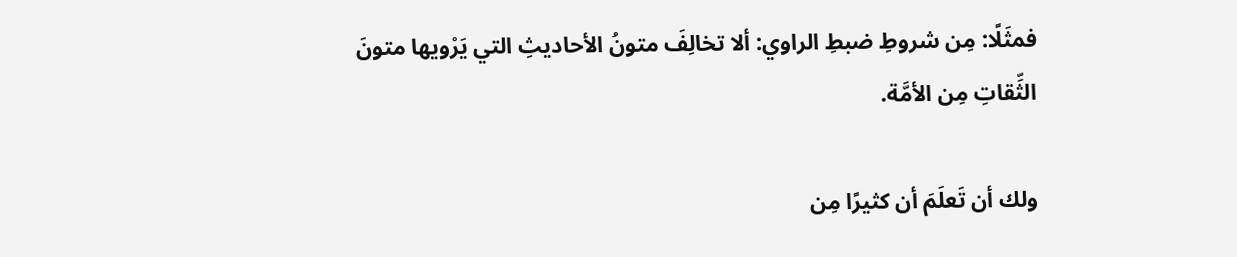فمثَلًا: مِن شروطِ ضبطِ الراوي: ألا تخالِفَ متونُ الأحاديثِ التي يَرْويها متونَ الثِّقاتِ مِن الأمَّة.

ولك أن تَعلَمَ أن كثيرًا مِن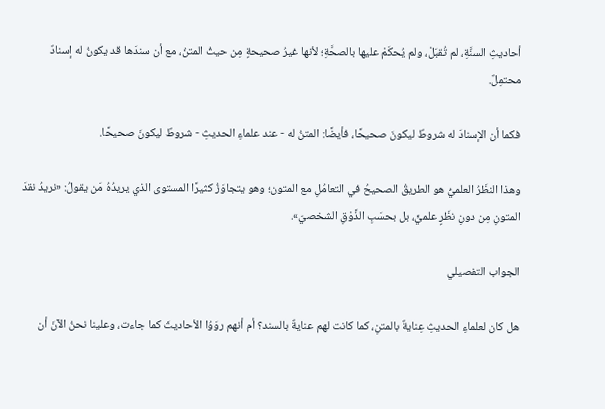أحاديثِ السنَّةِ، لم تُقبَلْ، ولم يُحكَمْ عليها بالصحَّةِ؛ لأنها غيرُ صحيحةٍ مِن حيثُ المتنُ، مع أن سندَها قد يكونُ له إسنادٌ محتمِلٌ.

فكما أن الإسنادَ له شروطٌ ليكونَ صحيحًا، فأيضًا: المتنُ له - عند علماءِ الحديثِ - شروطٌ ليكونَ صحيحًا.

وهذا النظَرُ العلميُّ هو الطريقُ الصحيحُ في التعامُلِ مع المتون؛ وهو يتجاوَزُ كثيرًا المستوى الذي يريدُهُ مَن يقولُ: «نريدُ نقدَ المتونِ مِن دونِ نظَرٍ علميٍّ، بل بحسَبِ الذَّوْقِ الشخصيّ».

الجواب التفصيلي

هل كان لعلماءِ الحديثِ عِنايةٌ بالمتنِ، كما كانت لهم عنايةٌ بالسند؟ أم أنهم روَوُا الأحاديثَ كما جاءت، وعلينا نحنُ الآنَ أن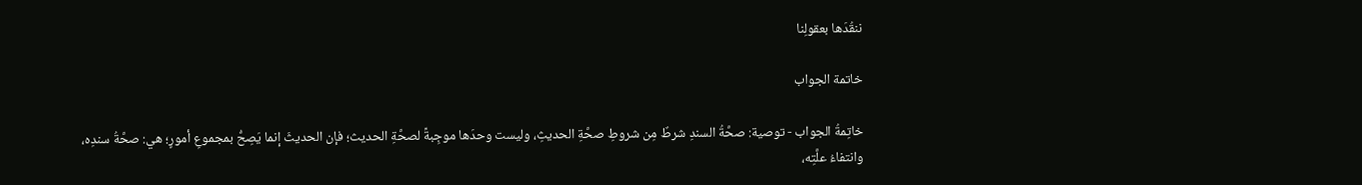ننقُدَها بعقولِنا

خاتمة الجواب

خاتِمةُ الجواب - توصية: صحَّةُ السندِ شرطٌ مِن شروطِ صحَّةِ الحديثِ، وليست وحدَها موجِبةً لصحَّةِ الحديث؛ فإن الحديثَ إنما يَصِحُّ بمجموعِ أمورٍ؛ هي: صحَّةُ سندِه، وانتفاءُ علَّتِه،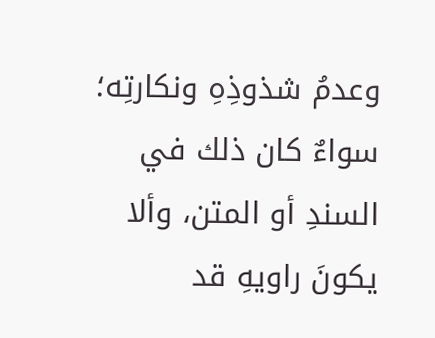وعدمُ شذوذِهِ ونكارتِه؛ سواءٌ كان ذلك في السندِ أو المتن، وألا يكونَ راويهِ قد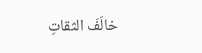خالَفَ الثقاتِ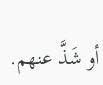أو شَذَّ عنهم.